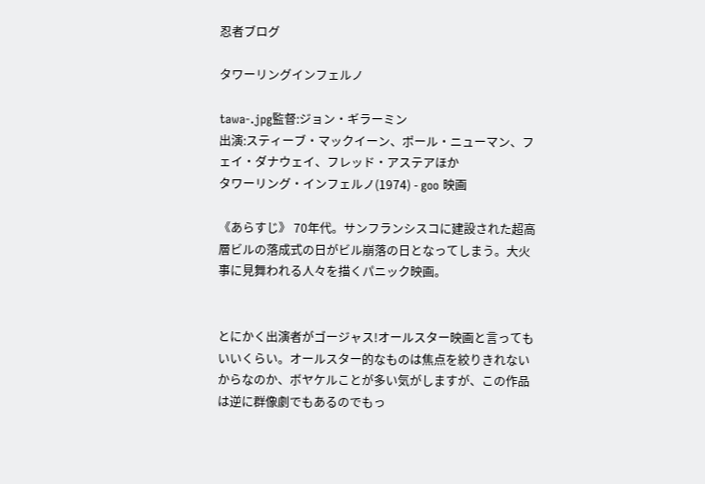忍者ブログ

タワーリングインフェルノ

tawa-.jpg監督:ジョン・ギラーミン
出演:スティーブ・マックイーン、ポール・ニューマン、フェイ・ダナウェイ、フレッド・アステアほか
タワーリング・インフェルノ(1974) - goo 映画

《あらすじ》 70年代。サンフランシスコに建設された超高層ビルの落成式の日がビル崩落の日となってしまう。大火事に見舞われる人々を描くパニック映画。


とにかく出演者がゴージャス!オールスター映画と言ってもいいくらい。オールスター的なものは焦点を絞りきれないからなのか、ボヤケルことが多い気がしますが、この作品は逆に群像劇でもあるのでもっ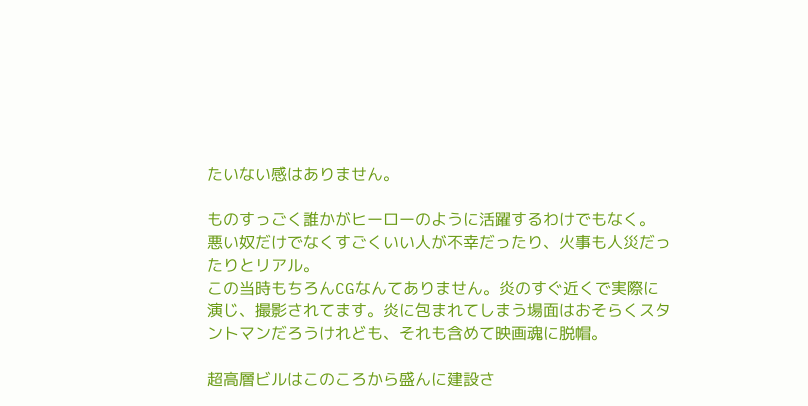たいない感はありません。

ものすっごく誰かがヒーローのように活躍するわけでもなく。
悪い奴だけでなくすごくいい人が不幸だったり、火事も人災だったりとリアル。
この当時もちろんCGなんてありません。炎のすぐ近くで実際に演じ、撮影されてます。炎に包まれてしまう場面はおそらくスタントマンだろうけれども、それも含めて映画魂に脱帽。

超高層ビルはこのころから盛んに建設さ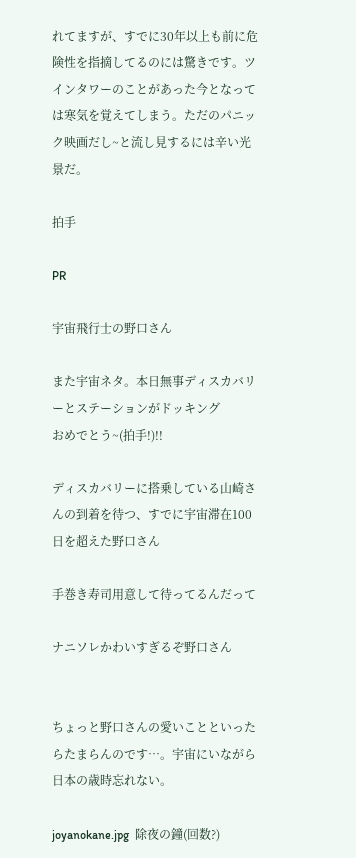れてますが、すでに30年以上も前に危険性を指摘してるのには驚きです。ツインタワーのことがあった今となっては寒気を覚えてしまう。ただのパニック映画だし~と流し見するには辛い光景だ。

拍手

PR

宇宙飛行士の野口さん

また宇宙ネタ。本日無事ディスカバリーとステーションがドッキング
おめでとう~(拍手!)!!

ディスカバリーに搭乗している山崎さんの到着を待つ、すでに宇宙滞在100日を超えた野口さん

手巻き寿司用意して待ってるんだって

ナニソレかわいすぎるぞ野口さん


ちょっと野口さんの愛いことといったらたまらんのです…。宇宙にいながら日本の歳時忘れない。

joyanokane.jpg  除夜の鐘(回数?)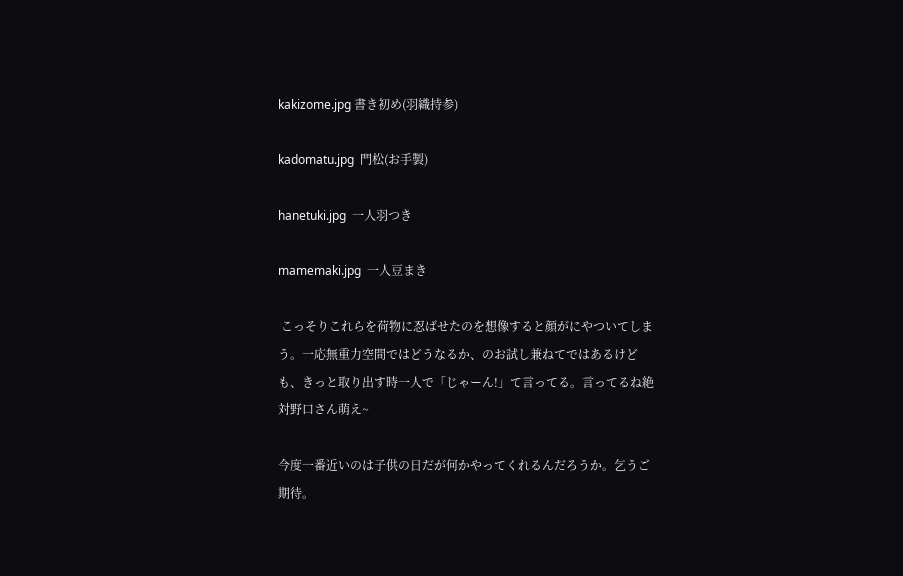kakizome.jpg 書き初め(羽織持参)

kadomatu.jpg  門松(お手製)

hanetuki.jpg  一人羽つき

mamemaki.jpg  一人豆まき

 こっそりこれらを荷物に忍ばせたのを想像すると顔がにやついてしまう。一応無重力空間ではどうなるか、のお試し兼ねてではあるけども、きっと取り出す時一人で「じゃーん!」て言ってる。言ってるね絶対野口さん萌え~

今度一番近いのは子供の日だが何かやってくれるんだろうか。乞うご期待。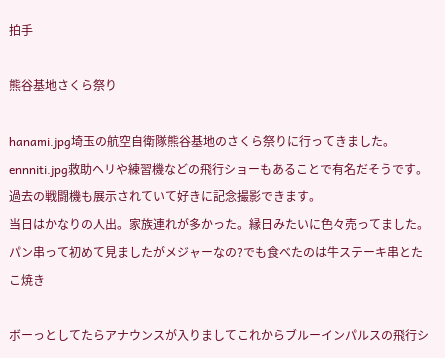拍手

熊谷基地さくら祭り

hanami.jpg埼玉の航空自衛隊熊谷基地のさくら祭りに行ってきました。
ennniti.jpg救助ヘリや練習機などの飛行ショーもあることで有名だそうです。過去の戦闘機も展示されていて好きに記念撮影できます。
当日はかなりの人出。家族連れが多かった。縁日みたいに色々売ってました。パン串って初めて見ましたがメジャーなの?でも食べたのは牛ステーキ串とたこ焼き

ボーっとしてたらアナウンスが入りましてこれからブルーインパルスの飛行シ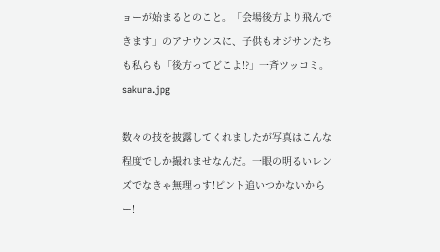ョーが始まるとのこと。「会場後方より飛んできます」のアナウンスに、子供もオジサンたちも私らも「後方ってどこよ!?」一斉ツッコミ。
sakura.jpg

数々の技を披露してくれましたが写真はこんな程度でしか撮れませなんだ。一眼の明るいレンズでなきゃ無理っす!ピント追いつかないからー!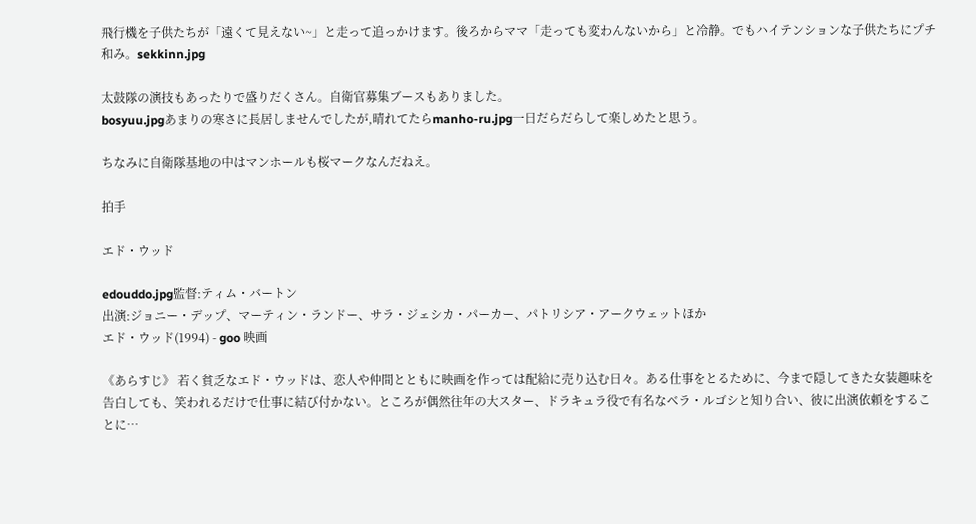飛行機を子供たちが「遠くて見えない~」と走って追っかけます。後ろからママ「走っても変わんないから」と冷静。でもハイテンションな子供たちにプチ和み。sekkinn.jpg

太鼓隊の演技もあったりで盛りだくさん。自衛官募集ブースもありました。
bosyuu.jpgあまりの寒さに長居しませんでしたが,晴れてたらmanho-ru.jpg一日だらだらして楽しめたと思う。

ちなみに自衛隊基地の中はマンホールも桜マークなんだねえ。

拍手

エド・ウッド

edouddo.jpg監督:ティム・バートン
出演:ジョニー・デップ、マーティン・ランドー、サラ・ジェシカ・パーカー、パトリシア・アークウェットほか
エド・ウッド(1994) - goo 映画

《あらすじ》 若く貧乏なエド・ウッドは、恋人や仲間とともに映画を作っては配給に売り込む日々。ある仕事をとるために、今まで隠してきた女装趣味を告白しても、笑われるだけで仕事に結び付かない。ところが偶然往年の大スター、ドラキュラ役で有名なベラ・ルゴシと知り合い、彼に出演依頼をすることに…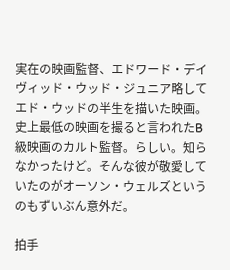実在の映画監督、エドワード・デイヴィッド・ウッド・ジュニア略してエド・ウッドの半生を描いた映画。
史上最低の映画を撮ると言われたB級映画のカルト監督。らしい。知らなかったけど。そんな彼が敬愛していたのがオーソン・ウェルズというのもずいぶん意外だ。

拍手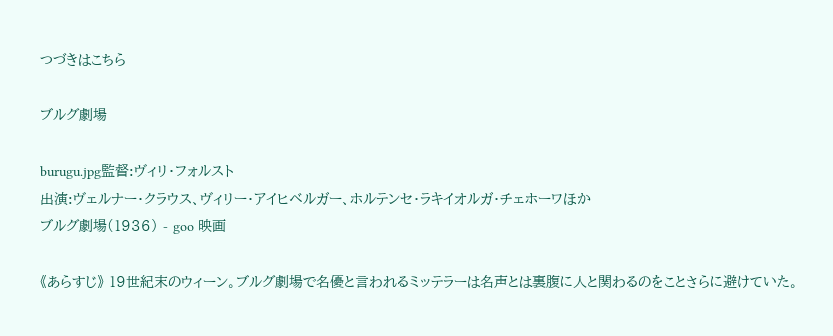つづきはこちら

ブルグ劇場

burugu.jpg監督:ヴィリ・フォルスト
出演:ヴェルナー・クラウス、ヴィリー・アイヒベルガー、ホルテンセ・ラキイオルガ・チェホーワほか
ブルグ劇場(1936) - goo 映画

《あらすじ》 19世紀末のウィーン。ブルグ劇場で名優と言われるミッテラーは名声とは裏腹に人と関わるのをことさらに避けていた。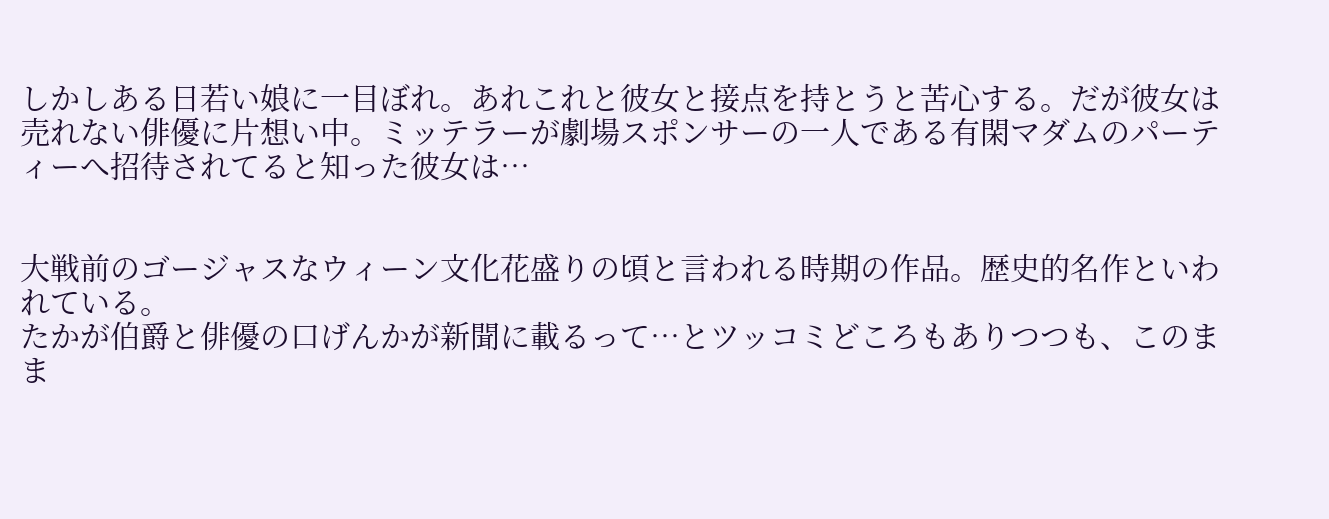しかしある日若い娘に一目ぼれ。あれこれと彼女と接点を持とうと苦心する。だが彼女は売れない俳優に片想い中。ミッテラーが劇場スポンサーの一人である有閑マダムのパーティーへ招待されてると知った彼女は…


大戦前のゴージャスなウィーン文化花盛りの頃と言われる時期の作品。歴史的名作といわれている。
たかが伯爵と俳優の口げんかが新聞に載るって…とツッコミどころもありつつも、このまま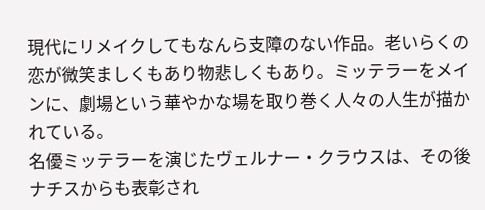現代にリメイクしてもなんら支障のない作品。老いらくの恋が微笑ましくもあり物悲しくもあり。ミッテラーをメインに、劇場という華やかな場を取り巻く人々の人生が描かれている。
名優ミッテラーを演じたヴェルナー・クラウスは、その後ナチスからも表彰され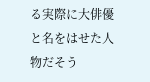る実際に大俳優と名をはせた人物だそう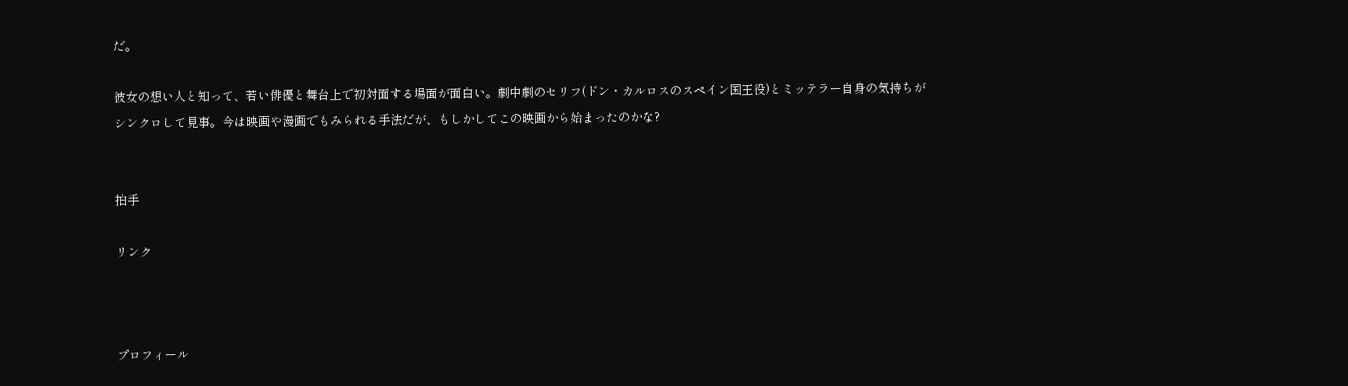だ。

彼女の想い人と知って、若い俳優と舞台上で初対面する場面が面白い。劇中劇のセリフ(ドン・カルロスのスペイン国王役)とミッテラー自身の気持ちがシンクロして見事。今は映画や漫画でもみられる手法だが、もしかしてこの映画から始まったのかな?


拍手

リンク



プロフィール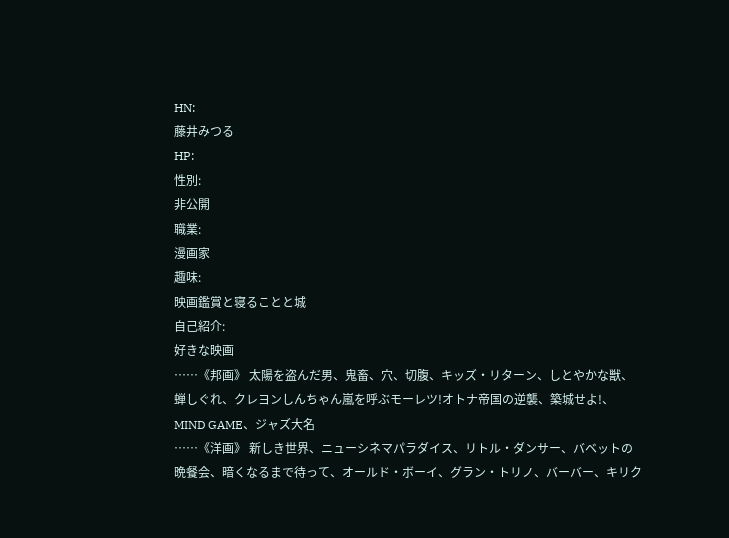HN:
藤井みつる
HP:
性別:
非公開
職業:
漫画家
趣味:
映画鑑賞と寝ることと城
自己紹介:
好きな映画
……《邦画》 太陽を盗んだ男、鬼畜、穴、切腹、キッズ・リターン、しとやかな獣、蝉しぐれ、クレヨンしんちゃん嵐を呼ぶモーレツ!オトナ帝国の逆襲、築城せよ!、MIND GAME、ジャズ大名
……《洋画》 新しき世界、ニューシネマパラダイス、リトル・ダンサー、バベットの晩餐会、暗くなるまで待って、オールド・ボーイ、グラン・トリノ、バーバー、キリク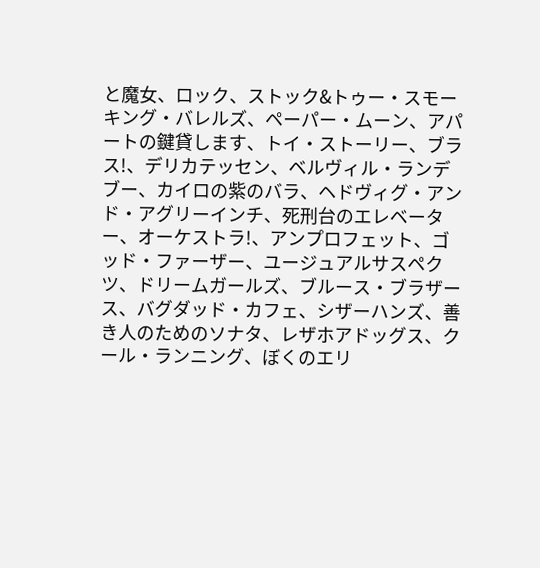と魔女、ロック、ストック&トゥー・スモーキング・バレルズ、ペーパー・ムーン、アパートの鍵貸します、トイ・ストーリー、ブラス!、デリカテッセン、ベルヴィル・ランデブー、カイロの紫のバラ、ヘドヴィグ・アンド・アグリーインチ、死刑台のエレベーター、オーケストラ!、アンプロフェット、ゴッド・ファーザー、ユージュアルサスペクツ、ドリームガールズ、ブルース・ブラザース、バグダッド・カフェ、シザーハンズ、善き人のためのソナタ、レザホアドッグス、クール・ランニング、ぼくのエリ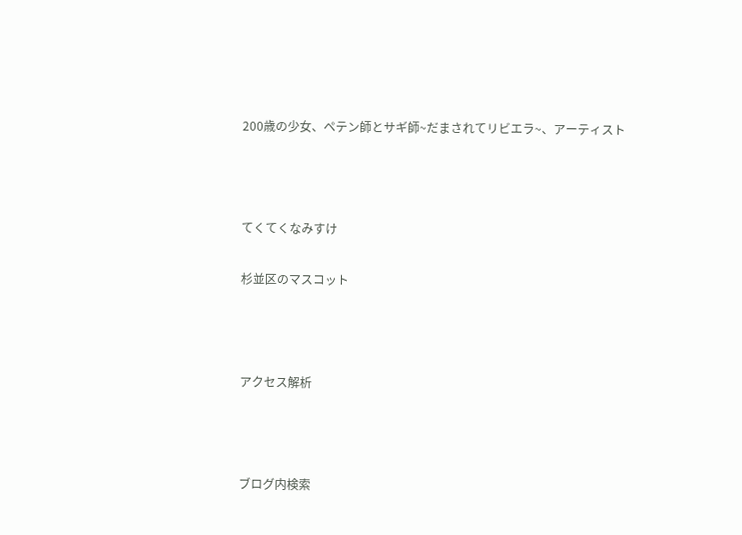200歳の少女、ペテン師とサギ師~だまされてリビエラ~、アーティスト



てくてくなみすけ

杉並区のマスコット



アクセス解析



ブログ内検索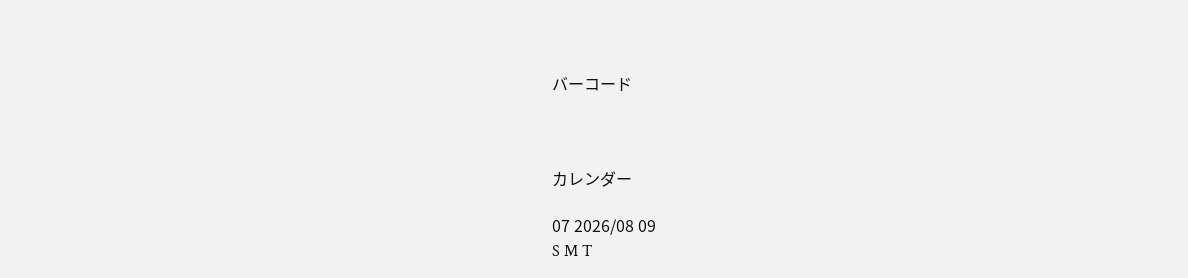バーコード



カレンダー

07 2026/08 09
S M T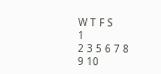W T F S
1
2 3 5 6 7 8
9 10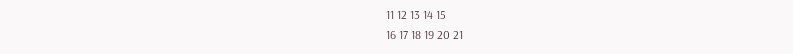11 12 13 14 15
16 17 18 19 20 21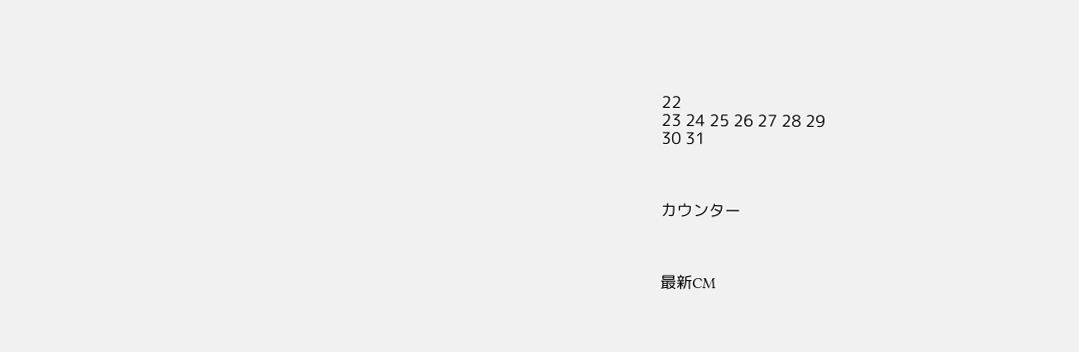22
23 24 25 26 27 28 29
30 31



カウンター



最新CM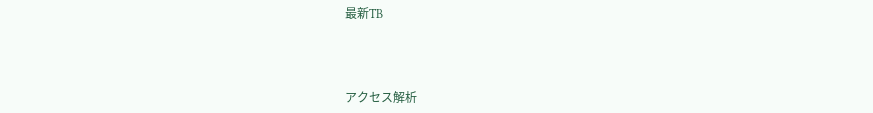最新TB



アクセス解析